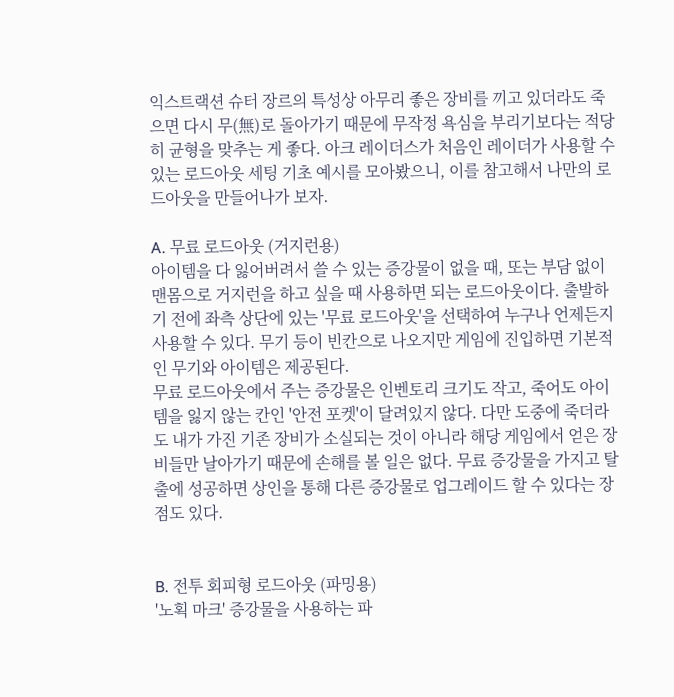익스트랙션 슈터 장르의 특성상 아무리 좋은 장비를 끼고 있더라도 죽으면 다시 무(無)로 돌아가기 때문에 무작정 욕심을 부리기보다는 적당히 균형을 맞추는 게 좋다. 아크 레이더스가 처음인 레이더가 사용할 수 있는 로드아웃 세팅 기초 예시를 모아봤으니, 이를 참고해서 나만의 로드아웃을 만들어나가 보자.

A. 무료 로드아웃 (거지런용)
아이템을 다 잃어버려서 쓸 수 있는 증강물이 없을 때, 또는 부담 없이 맨몸으로 거지런을 하고 싶을 때 사용하면 되는 로드아웃이다. 출발하기 전에 좌측 상단에 있는 '무료 로드아웃'을 선택하여 누구나 언제든지 사용할 수 있다. 무기 등이 빈칸으로 나오지만 게임에 진입하면 기본적인 무기와 아이템은 제공된다.
무료 로드아웃에서 주는 증강물은 인벤토리 크기도 작고, 죽어도 아이템을 잃지 않는 칸인 '안전 포켓'이 달려있지 않다. 다만 도중에 죽더라도 내가 가진 기존 장비가 소실되는 것이 아니라 해당 게임에서 얻은 장비들만 날아가기 때문에 손해를 볼 일은 없다. 무료 증강물을 가지고 탈출에 성공하면 상인을 통해 다른 증강물로 업그레이드 할 수 있다는 장점도 있다.


B. 전투 회피형 로드아웃 (파밍용)
'노획 마크' 증강물을 사용하는 파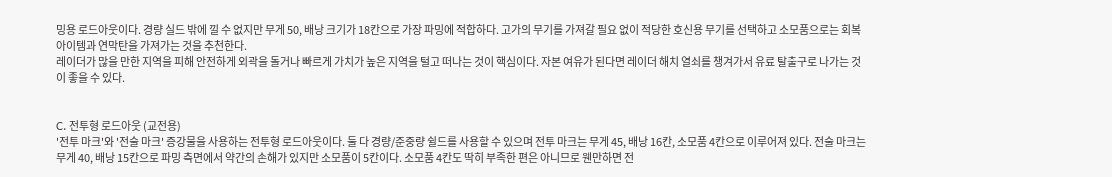밍용 로드아웃이다. 경량 실드 밖에 낄 수 없지만 무게 50, 배낭 크기가 18칸으로 가장 파밍에 적합하다. 고가의 무기를 가져갈 필요 없이 적당한 호신용 무기를 선택하고 소모품으로는 회복 아이템과 연막탄을 가져가는 것을 추천한다.
레이더가 많을 만한 지역을 피해 안전하게 외곽을 돌거나 빠르게 가치가 높은 지역을 털고 떠나는 것이 핵심이다. 자본 여유가 된다면 레이더 해치 열쇠를 챙겨가서 유료 탈출구로 나가는 것이 좋을 수 있다.


C. 전투형 로드아웃 (교전용)
'전투 마크'와 '전술 마크' 증강물을 사용하는 전투형 로드아웃이다. 둘 다 경량/준중량 쉴드를 사용할 수 있으며 전투 마크는 무게 45, 배낭 16칸, 소모품 4칸으로 이루어져 있다. 전술 마크는 무게 40, 배낭 15칸으로 파밍 측면에서 약간의 손해가 있지만 소모품이 5칸이다. 소모품 4칸도 딱히 부족한 편은 아니므로 웬만하면 전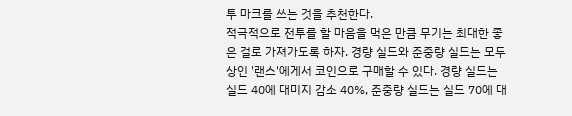투 마크를 쓰는 것을 추천한다.
적극적으로 전투를 할 마음을 먹은 만큼 무기는 최대한 좋은 걸로 가져가도록 하자. 경량 실드와 준중량 실드는 모두 상인 '랜스'에게서 코인으로 구매할 수 있다. 경량 실드는 실드 40에 대미지 감소 40%, 준중량 실드는 실드 70에 대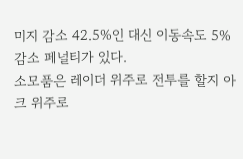미지 감소 42.5%인 대신 이동속도 5% 감소 페널티가 있다.
소모품은 레이더 위주로 전투를 할지 아크 위주로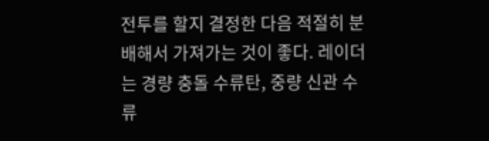전투를 할지 결정한 다음 적절히 분배해서 가져가는 것이 좋다. 레이더는 경량 충돌 수류탄, 중량 신관 수류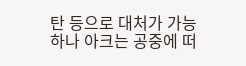탄 등으로 대처가 가능하나 아크는 공중에 떠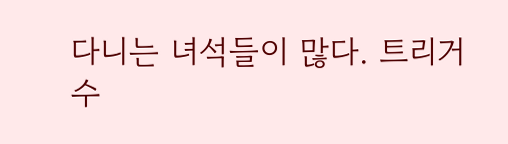다니는 녀석들이 많다. 트리거 수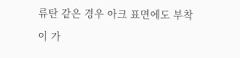류탄 같은 경우 아크 표면에도 부착이 가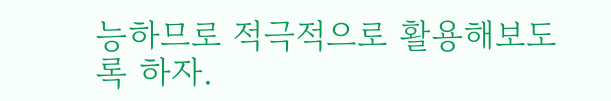능하므로 적극적으로 활용해보도록 하자.